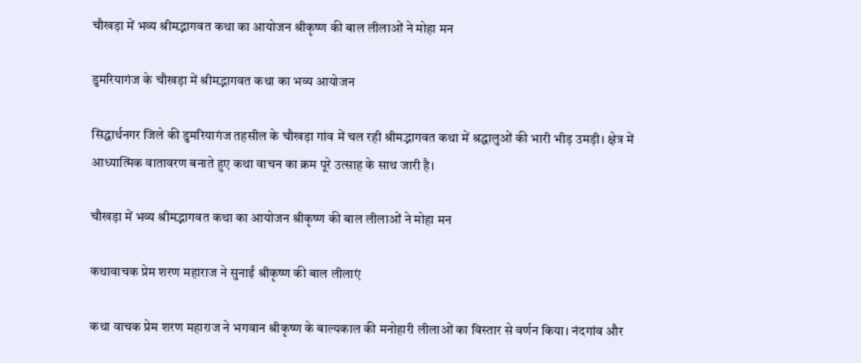चौखड़ा में भव्य श्रीमद्भागवत कथा का आयोजन श्रीकृष्ण की बाल लीलाओं ने मोहा मन

डुमरियागंज के चौखड़ा में श्रीमद्भागवत कथा का भव्य आयोजन

सिद्धार्थनगर जिले की डुमरियागंज तहसील के चौखड़ा गांव में चल रही श्रीमद्भागवत कथा में श्रद्धालुओं की भारी भीड़ उमड़ी। क्षेत्र में आध्यात्मिक वातावरण बनाते हुए कथा वाचन का क्रम पूरे उत्साह के साथ जारी है।

चौखड़ा में भव्य श्रीमद्भागवत कथा का आयोजन श्रीकृष्ण की बाल लीलाओं ने मोहा मन

कथावाचक प्रेम शरण महाराज ने सुनाईं श्रीकृष्ण की बाल लीलाएं

कथा वाचक प्रेम शरण महाराज ने भगवान श्रीकृष्ण के बाल्यकाल की मनोहारी लीलाओं का विस्तार से वर्णन किया। नंदगांव और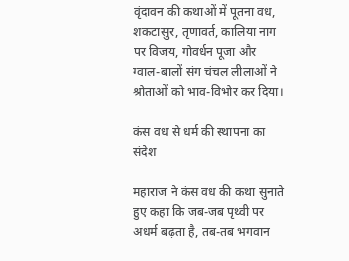वृंदावन की कथाओं में पूतना वध, शकटासुर, तृणावर्त, कालिया नाग पर विजय, गोवर्धन पूजा और ग्वाल-बालों संग चंचल लीलाओं ने श्रोताओं को भाव-विभोर कर दिया।

कंस वध से धर्म की स्थापना का संदेश

महाराज ने कंस वध की कथा सुनाते हुए कहा कि जब-जब पृथ्वी पर अधर्म बढ़ता है, तब-तब भगवान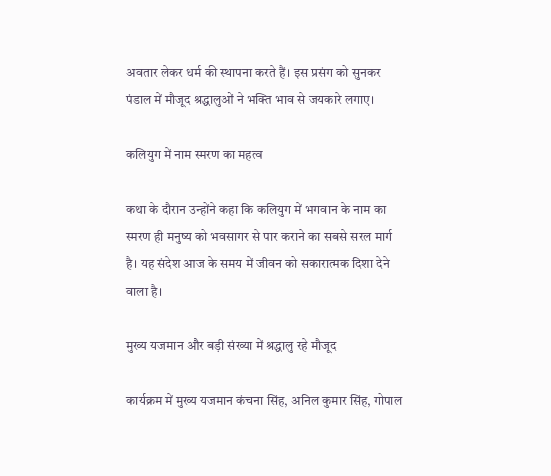अवतार लेकर धर्म की स्थापना करते हैं। इस प्रसंग को सुनकर पंडाल में मौजूद श्रद्धालुओं ने भक्ति भाव से जयकारे लगाए।

कलियुग में नाम स्मरण का महत्व

कथा के दौरान उन्होंने कहा कि कलियुग में भगवान के नाम का स्मरण ही मनुष्य को भवसागर से पार कराने का सबसे सरल मार्ग है। यह संदेश आज के समय में जीवन को सकारात्मक दिशा देने वाला है।

मुख्य यजमान और बड़ी संख्या में श्रद्धालु रहे मौजूद

कार्यक्रम में मुख्य यजमान कंचना सिंह, अनिल कुमार सिंह, गोपाल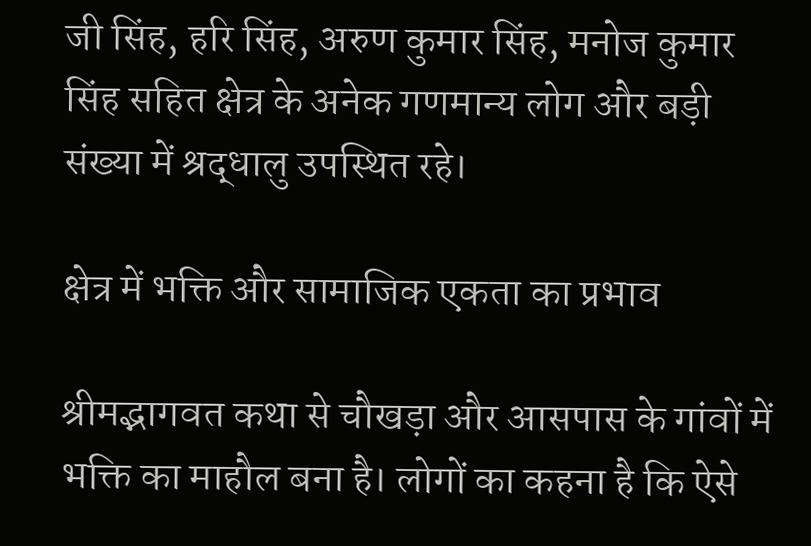जी सिंह, हरि सिंह, अरुण कुमार सिंह, मनोज कुमार सिंह सहित क्षेत्र के अनेक गणमान्य लोग और बड़ी संख्या में श्रद्धालु उपस्थित रहे।

क्षेत्र में भक्ति और सामाजिक एकता का प्रभाव

श्रीमद्भागवत कथा से चौखड़ा और आसपास के गांवों में भक्ति का माहौल बना है। लोगों का कहना है कि ऐसे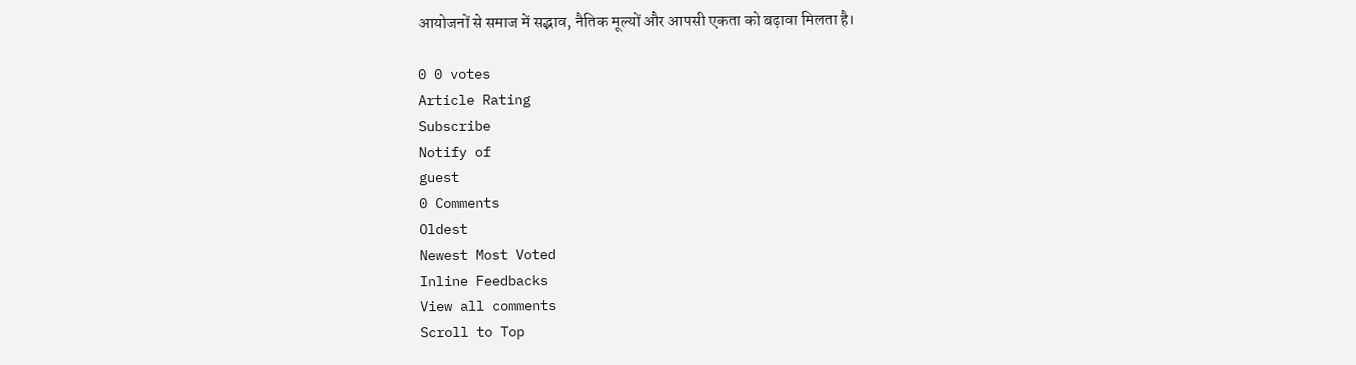आयोजनों से समाज में सद्भाव, नैतिक मूल्यों और आपसी एकता को बढ़ावा मिलता है।

0 0 votes
Article Rating
Subscribe
Notify of
guest
0 Comments
Oldest
Newest Most Voted
Inline Feedbacks
View all comments
Scroll to Top